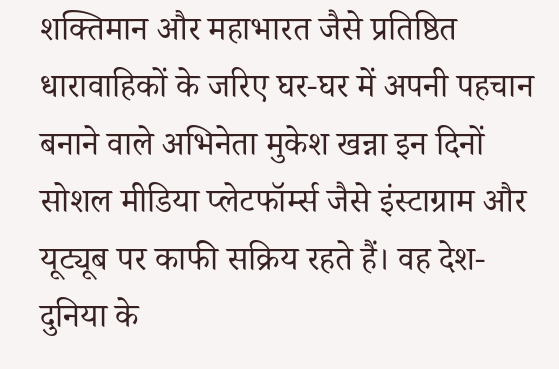शक्तिमान और महाभारत जैसे प्रतिष्ठित धारावाहिकों के जरिए घर-घर में अपनी पहचान बनाने वाले अभिनेता मुकेश खन्ना इन दिनों सोशल मीडिया प्लेटफॉर्म्स जैसे इंस्टाग्राम और यूट्यूब पर काफी सक्रिय रहते हैं। वह देश-दुनिया के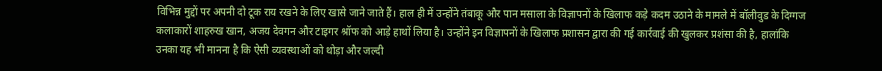विभिन्न मुद्दों पर अपनी दो टूक राय रखने के लिए खासे जाने जाते हैं। हाल ही में उन्होंने तंबाकू और पान मसाला के विज्ञापनों के खिलाफ कड़े कदम उठाने के मामले में बॉलीवुड के दिग्गज कलाकारों शाहरुख खान, अजय देवगन और टाइगर श्रॉफ को आड़े हाथों लिया है। उन्होंने इन विज्ञापनों के खिलाफ प्रशासन द्वारा की गई कार्रवाई की खुलकर प्रशंसा की है, हालांकि उनका यह भी मानना है कि ऐसी व्यवस्थाओं को थोड़ा और जल्दी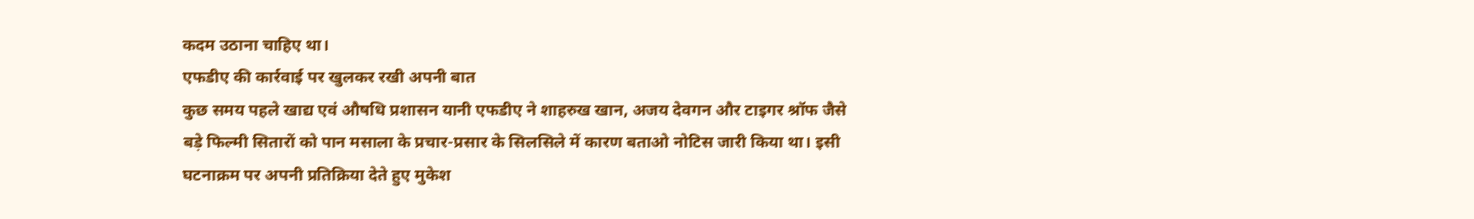कदम उठाना चाहिए था।
एफडीए की कार्रवाई पर खुलकर रखी अपनी बात
कुछ समय पहले खाद्य एवं औषधि प्रशासन यानी एफडीए ने शाहरुख खान, अजय देवगन और टाइगर श्रॉफ जैसे बड़े फिल्मी सितारों को पान मसाला के प्रचार-प्रसार के सिलसिले में कारण बताओ नोटिस जारी किया था। इसी घटनाक्रम पर अपनी प्रतिक्रिया देते हुए मुकेश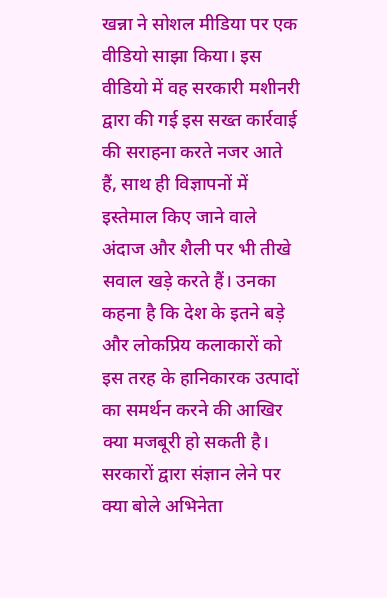खन्ना ने सोशल मीडिया पर एक वीडियो साझा किया। इस वीडियो में वह सरकारी मशीनरी द्वारा की गई इस सख्त कार्रवाई की सराहना करते नजर आते हैं, साथ ही विज्ञापनों में इस्तेमाल किए जाने वाले अंदाज और शैली पर भी तीखे सवाल खड़े करते हैं। उनका कहना है कि देश के इतने बड़े और लोकप्रिय कलाकारों को इस तरह के हानिकारक उत्पादों का समर्थन करने की आखिर क्या मजबूरी हो सकती है।
सरकारों द्वारा संज्ञान लेने पर क्या बोले अभिनेता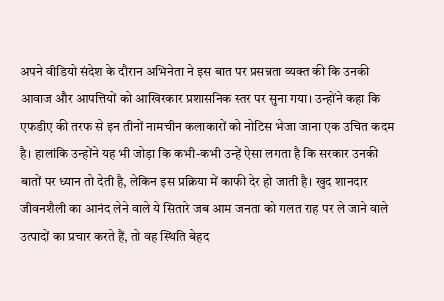अपने वीडियो संदेश के दौरान अभिनेता ने इस बात पर प्रसन्नता व्यक्त की कि उनकी आवाज और आपत्तियों को आखिरकार प्रशासनिक स्तर पर सुना गया। उन्होंने कहा कि एफडीए की तरफ से इन तीनों नामचीन कलाकारों को नोटिस भेजा जाना एक उचित कदम है। हालांकि उन्होंने यह भी जोड़ा कि कभी-कभी उन्हें ऐसा लगता है कि सरकार उनकी बातों पर ध्यान तो देती है, लेकिन इस प्रक्रिया में काफी देर हो जाती है। खुद शानदार जीवनशैली का आनंद लेने वाले ये सितारे जब आम जनता को गलत राह पर ले जाने वाले उत्पादों का प्रचार करते हैं, तो वह स्थिति बेहद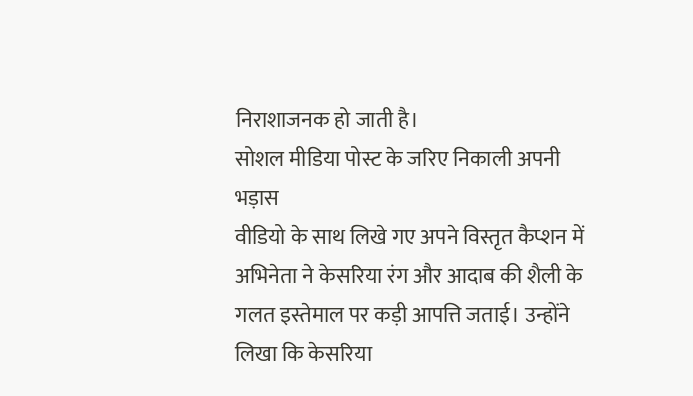निराशाजनक हो जाती है।
सोशल मीडिया पोस्ट के जरिए निकाली अपनी भड़ास
वीडियो के साथ लिखे गए अपने विस्तृत कैप्शन में अभिनेता ने केसरिया रंग और आदाब की शैली के गलत इस्तेमाल पर कड़ी आपत्ति जताई। उन्होंने लिखा कि केसरिया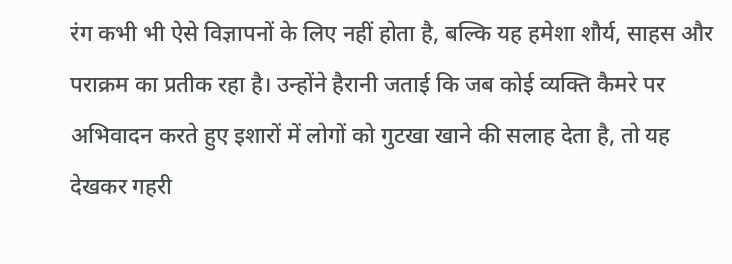रंग कभी भी ऐसे विज्ञापनों के लिए नहीं होता है, बल्कि यह हमेशा शौर्य, साहस और पराक्रम का प्रतीक रहा है। उन्होंने हैरानी जताई कि जब कोई व्यक्ति कैमरे पर अभिवादन करते हुए इशारों में लोगों को गुटखा खाने की सलाह देता है, तो यह देखकर गहरी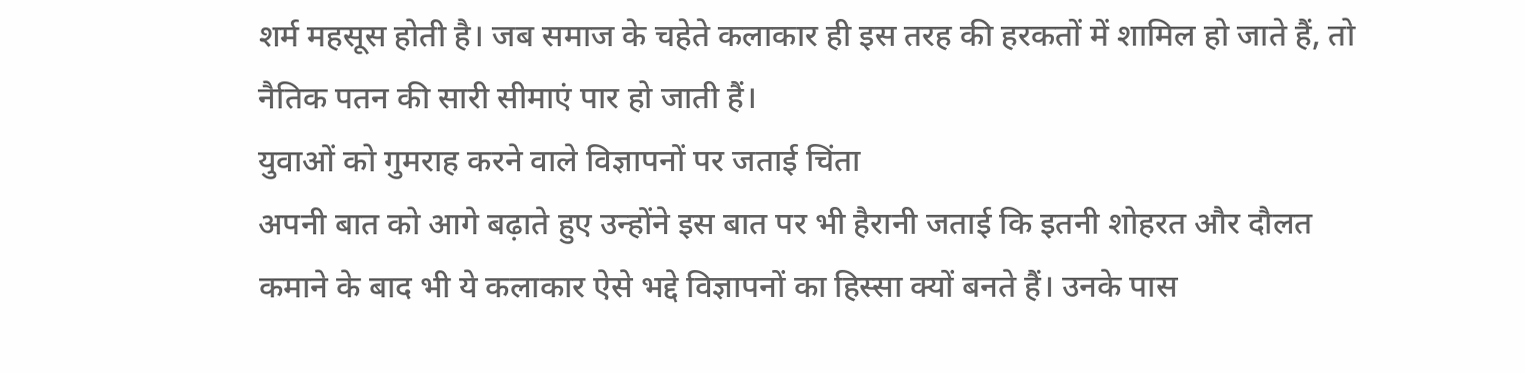शर्म महसूस होती है। जब समाज के चहेते कलाकार ही इस तरह की हरकतों में शामिल हो जाते हैं, तो नैतिक पतन की सारी सीमाएं पार हो जाती हैं।
युवाओं को गुमराह करने वाले विज्ञापनों पर जताई चिंता
अपनी बात को आगे बढ़ाते हुए उन्होंने इस बात पर भी हैरानी जताई कि इतनी शोहरत और दौलत कमाने के बाद भी ये कलाकार ऐसे भद्दे विज्ञापनों का हिस्सा क्यों बनते हैं। उनके पास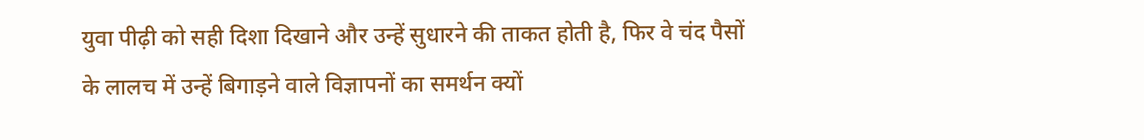युवा पीढ़ी को सही दिशा दिखाने और उन्हें सुधारने की ताकत होती है, फिर वे चंद पैसों के लालच में उन्हें बिगाड़ने वाले विज्ञापनों का समर्थन क्यों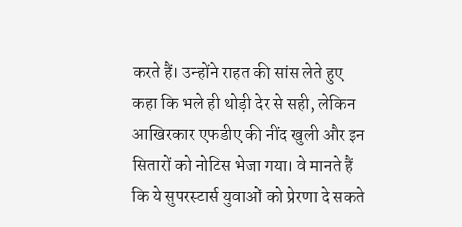करते हैं। उन्होंने राहत की सांस लेते हुए कहा कि भले ही थोड़ी देर से सही, लेकिन आखिरकार एफडीए की नींद खुली और इन सितारों को नोटिस भेजा गया। वे मानते हैं कि ये सुपरस्टार्स युवाओं को प्रेरणा दे सकते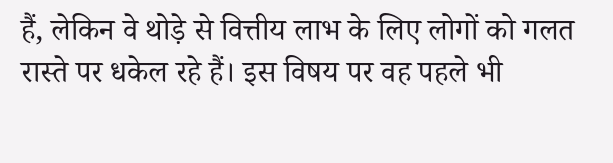हैं, लेकिन वे थोड़े से वित्तीय लाभ के लिए लोगों को गलत रास्ते पर धकेल रहे हैं। इस विषय पर वह पहले भी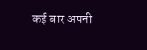कई बार अपनी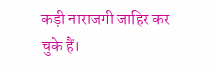कड़ी नाराजगी जाहिर कर चुके हैं।